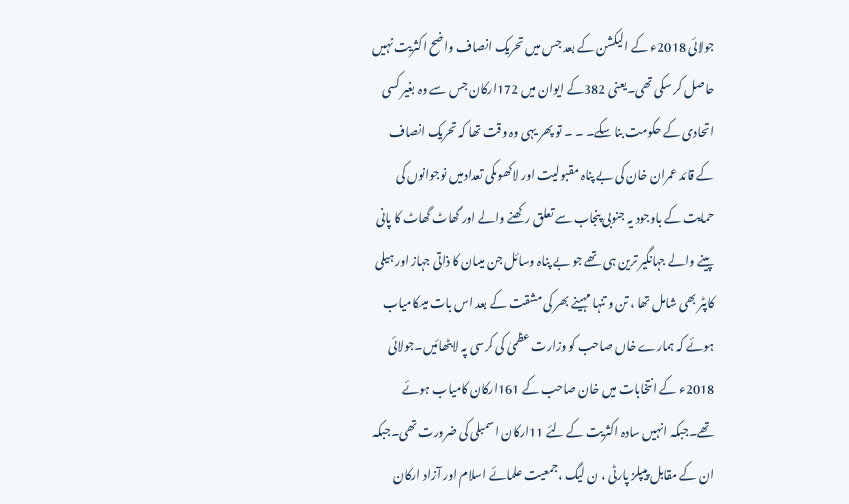جولائی 2018ء کے الیکشن کے بعد جس میں تحریک انصاف واضح اکثریت نہیں حاصل کر سکی تھی۔یعنی 382کے ایوان میں 172ارکان جس سے وہ بغیر کسی اتحادی کے حکومت بنا سکے۔ ۔ ۔ تو پھر یہی وہ وقت تھا کہ تحریک انصاف کے قائد عمران خان کی بے پناہ مقبولیت اور لاکھوںکی تعدادمیں نوجوانوں کی حمایت کے باوجود یہ جنوبی پنجاب سے تعلق رکھنے والے اور گھاٹ گھاٹ کا پانی پینے والے جہانگیر ترین ہی تھے جو بے پناہ وسائل جن میںان کا ذاتی جہاز اور ہیلی کاپٹر بھی شامل تھا ، تن و تنہا مہینے بھر کی مشقت کے بعد اس بات میںکامیاب ہوئے کہ ہمارے خاں صاحب کو وزارت عظمیٰ کی کرسی پہ لابٹھائیں۔جولائی 2018ء کے انتخابات میں خان صاحب کے 161ارکان کامیاب ہوئے تھے۔جبکہ انہیں سادہ اکثریت کے لئے 11ارکان اسمبلی کی ضرورت تھی۔جبکہ ان کے مقابل پیپلز پارٹی ، ن لیگ ،جمعیت علمائے اسلام اور آزاد ارکان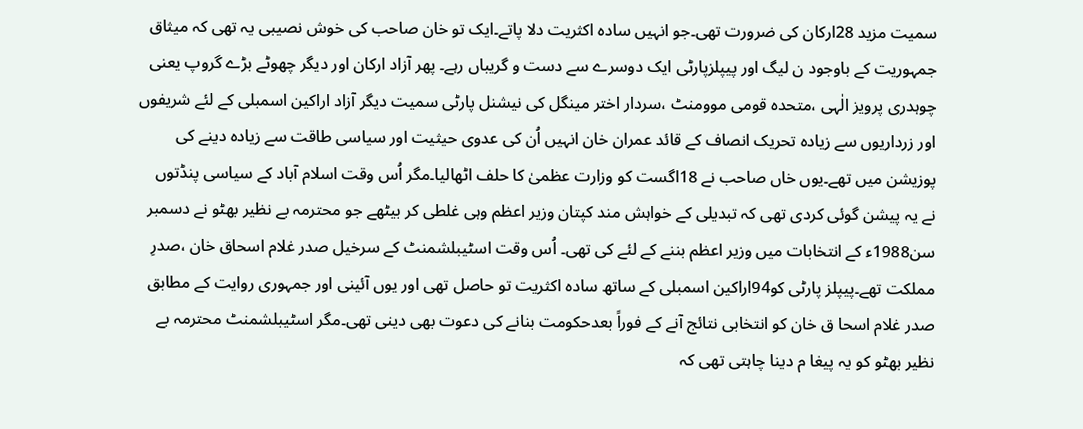سمیت مزید 28ارکان کی ضرورت تھی۔جو انہیں سادہ اکثریت دلا پاتے۔ایک تو خان صاحب کی خوش نصیبی یہ تھی کہ میثاق جمہوریت کے باوجود ن لیگ اور پیپلزپارٹی ایک دوسرے سے دست و گریباں رہے۔ پھر آزاد ارکان اور دیگر چھوٹے بڑے گروپ یعنی چوہدری پرویز الٰہی ،متحدہ قومی موومنٹ ،سردار اختر مینگل کی نیشنل پارٹی سمیت دیگر آزاد اراکین اسمبلی کے لئے شریفوں اور زرداریوں سے زیادہ تحریک انصاف کے قائد عمران خان انہیں اُن کی عدوی حیثیت اور سیاسی طاقت سے زیادہ دینے کی پوزیشن میں تھے۔یوں خاں صاحب نے 18اگست کو وزارت عظمیٰ کا حلف اٹھالیا۔مگر اُس وقت اسلام آباد کے سیاسی پنڈتوں نے یہ پیشن گوئی کردی تھی کہ تبدیلی کے خواہش مند کپتان وزیر اعظم وہی غلطی کر بیٹھے جو محترمہ بے نظیر بھٹو نے دسمبر سن1988ء کے انتخابات میں وزیر اعظم بننے کے لئے کی تھی۔ اُس وقت اسٹیبلشمنٹ کے سرخیل صدر غلام اسحاق خان ،صدرِ مملکت تھے۔پیپلز پارٹی کو94اراکین اسمبلی کے ساتھ سادہ اکثریت تو حاصل تھی اور یوں آئینی اور جمہوری روایت کے مطابق صدر غلام اسحا ق خان کو انتخابی نتائج آنے کے فوراً بعدحکومت بنانے کی دعوت بھی دینی تھی۔مگر اسٹیبلشمنٹ محترمہ بے نظیر بھٹو کو یہ پیغا م دینا چاہتی تھی کہ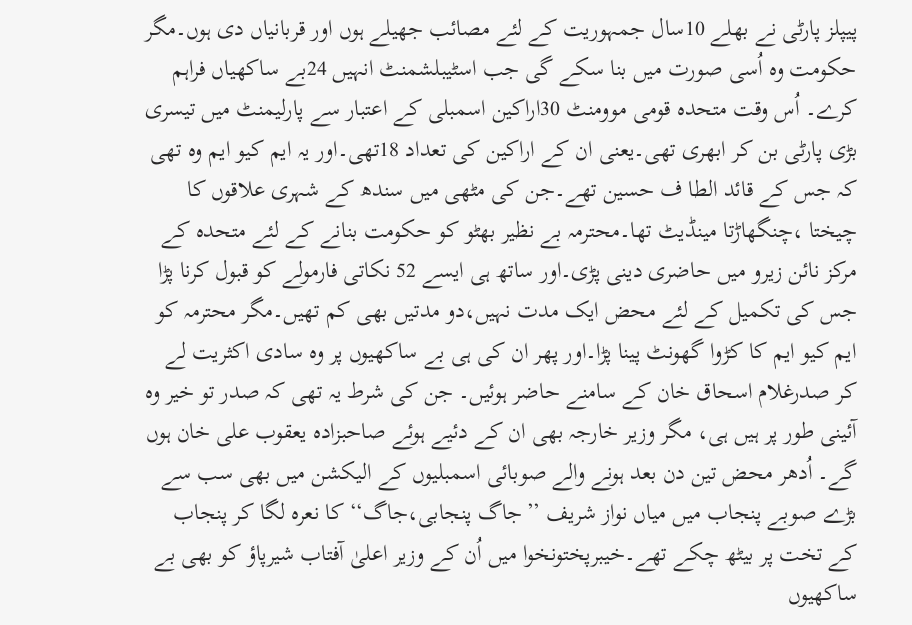پیپلز پارٹی نے بھلے 10سال جمہوریت کے لئے مصائب جھیلے ہوں اور قربانیاں دی ہوں۔مگر حکومت وہ اُسی صورت میں بنا سکے گی جب اسٹیبلشمنٹ انہیں 24بے ساکھیاں فراہم کرے۔ اُس وقت متحدہ قومی موومنٹ 30اراکین اسمبلی کے اعتبار سے پارلیمنٹ میں تیسری بڑی پارٹی بن کر ابھری تھی۔یعنی ان کے اراکین کی تعداد 18تھی۔اور یہ ایم کیو ایم وہ تھی کہ جس کے قائد الطا ف حسین تھے۔جن کی مٹھی میں سندھ کے شہری علاقوں کا چیختا ،چنگھاڑتا مینڈیٹ تھا۔محترمہ بے نظیر بھٹو کو حکومت بنانے کے لئے متحدہ کے مرکز نائن زیرو میں حاضری دینی پڑی۔اور ساتھ ہی ایسے 52 نکاتی فارمولے کو قبول کرنا پڑا جس کی تکمیل کے لئے محض ایک مدت نہیں،دو مدتیں بھی کم تھیں۔مگر محترمہ کو ایم کیو ایم کا کڑوا گھونٹ پینا پڑا۔اور پھر ان کی ہی بے ساکھیوں پر وہ سادی اکثریت لے کر صدرغلام اسحاق خان کے سامنے حاضر ہوئیں۔ جن کی شرط یہ تھی کہ صدر تو خیر وہ آئینی طور پر ہیں ہی، مگر وزیر خارجہ بھی ان کے دئیے ہوئے صاحبزادہ یعقوب علی خان ہوں گے۔ اُدھر محض تین دن بعد ہونے والے صوبائی اسمبلیوں کے الیکشن میں بھی سب سے بڑے صوبے پنجاب میں میاں نواز شریف ’’جاگ پنجابی،جاگ‘‘ کا نعرہ لگا کر پنجاب کے تخت پر بیٹھ چکے تھے۔خیبرپختونخوا میں اُن کے وزیر اعلیٰ آفتاب شیرپاؤ کو بھی بے ساکھیوں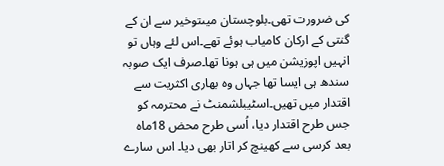کی ضرورت تھی۔بلوچستان میںتوخیر سے ان کے گنتی کے ارکان کامیاب ہوئے تھے۔اس لئے وہاں تو انہیں اپوزیشن میں ہی ہونا تھا۔صرف ایک صوبہ سندھ ہی ایسا تھا جہاں وہ بھاری اکثریت سے اقتدار میں تھیں۔اسٹیبلشمنٹ نے محترمہ کو جس طرح اقتدار دیا، اُسی طرح محض 18ماہ بعد کرسی سے کھینچ کر اتار بھی دیا۔ اس سارے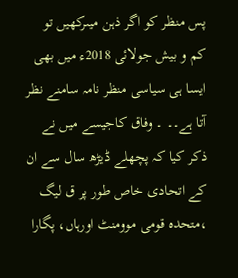پس منظر کو اگر ذہن میںرکھیں تو کم و بیش جولائی 2018ء میں بھی ایسا ہی سیاسی منظر نامہ سامنے نظر آتا ہے۔۔ ۔ وفاق کاجیسے میں نے ذکر کیا کہ پچھلے ڈیڑھ سال سے ان کے اتحادی خاص طور پر ق لیگ ،متحدہ قومی موومنٹ اورہاں، پگارا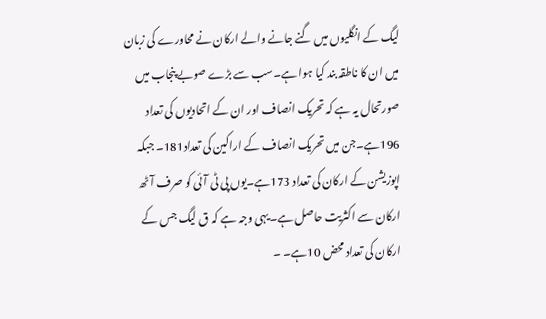لیگ کے انگلیوں میں گنے جانے والے ارکان نے محاورے کی زبان میں ان کا ناطقہ بند کیا ہوا ہے۔سب سے بڑے صوبے پنجاب میں صورتحال یہ ہے کہ تحریک انصاف اور ان کے اتحادیوں کی تعداد 196ہے۔جن میں تحریک انصاف کے اراکین کی تعداد181۔ جبکہ اپوزیشن کے ارکان کی تعداد 173ہے۔یوں پی ٹی آئی کو صرف آٹھ ارکان سے اکثریت حاصل ہے۔یہی وجہ ہے کہ ق لیگ جس کے ارکان کی تعداد محض 10ہے۔ ۔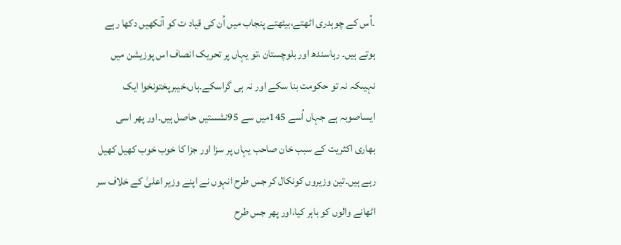۔اُس کے چوہدری اٹھتے،بیٹھتے پنجاب میں اُن کی قیاد ت کو آنکھیں دکھا رہے ہوتے ہیں۔ رہاسندھ اور بلوچستان ،تو یہاں پر تحریک انصاف اس پوزیشن میں نہیںکہ نہ تو حکومت بنا سکے اور نہ ہی گراسکے۔ہاں،خیبرپختونخوا ایک ایساصوبہ ہے جہاں اُسے 145میں سے 95نشستیں حاصل ہیں۔اور پھر اسی بھاری اکثریت کے سبب خان صاحب یہاں پر سزا اور جزا کا خوب خوب کھیل کھیل رہے ہیں۔تین وزیروں کونکال کر جس طرح انہوں نے اپنے وزیر اعلیٰ کے خلاف سر اٹھانے والوں کو باہر کیا،اور پھر جس طرح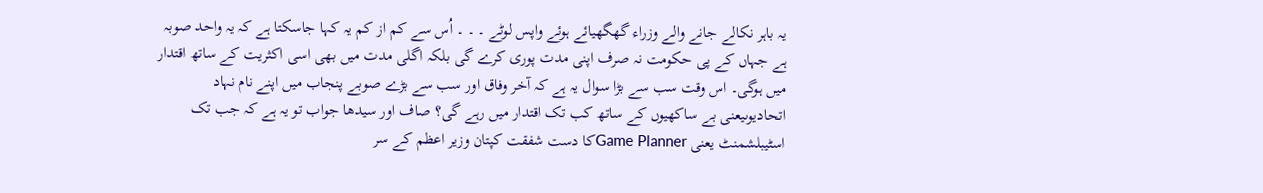یہ باہر نکالے جانے والے وزراء گھگھیائے ہوئے واپس لوٹے ۔ ۔ ۔ اُس سے کم از کم یہ کہا جاسکتا ہے کہ یہ واحد صوبہ ہے جہاں کے پی حکومت نہ صرف اپنی مدت پوری کرے گی بلکہ اگلی مدت میں بھی اسی اکثریت کے ساتھ اقتدار میں ہوگی۔ اس وقت سب سے بڑا سوال یہ ہے کہ آخر وفاق اور سب سے بڑے صوبے پنجاب میں اپنے نام نہاد اتحادیوںیعنی بے ساکھیوں کے ساتھ کب تک اقتدار میں رہے گی؟ صاف اور سیدھا جواب تو یہ ہے کہ جب تک اسٹیبلشمنٹ یعنی Game Plannerکا دست شفقت کپتان وزیر اعظم کے سر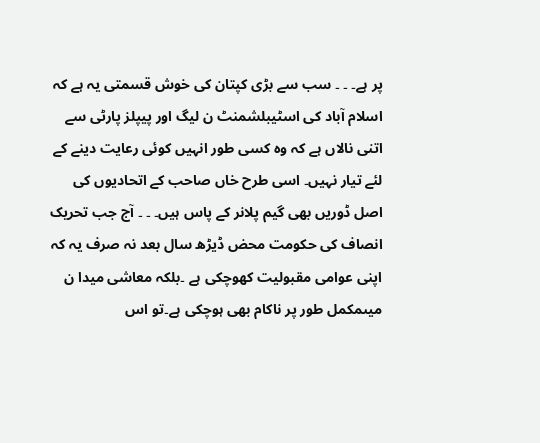پر ہے۔ ۔ ۔ سب سے بڑی کپتان کی خوش قسمتی یہ ہے کہ اسلام آباد کی اسٹیبلشمنٹ ن لیگ اور پیپلز پارٹی سے اتنی نالاں ہے کہ وہ کسی طور انہیں کوئی رعایت دینے کے لئے تیار نہیں۔ اسی طرح خاں صاحب کے اتحادیوں کی اصل ڈوریں بھی گیم پلانر کے پاس ہیں۔ ۔ ۔ آج جب تحریک انصاف کی حکومت محض ڈیڑھ سال بعد نہ صرف یہ کہ اپنی عوامی مقبولیت کھوچکی ہے ۔بلکہ معاشی میدا ن میںمکمل طور پر ناکام بھی ہوچکی ہے۔تو اس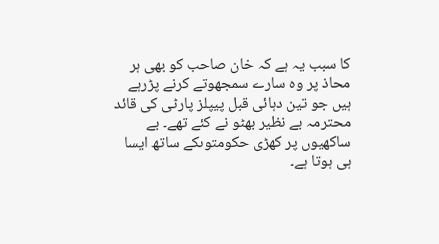کا سبب یہ ہے کہ خان صاحب کو بھی ہر محاذ پر وہ سارے سمجھوتے کرنے پڑرہے ہیں جو تین دہائی قبل پیپلز پارٹی کی قائد محترمہ بے نظیر بھٹو نے کئے تھے۔ بے ساکھیوں پر کھڑی حکومتوںکے ساتھ ایسا ہی ہوتا ہے۔